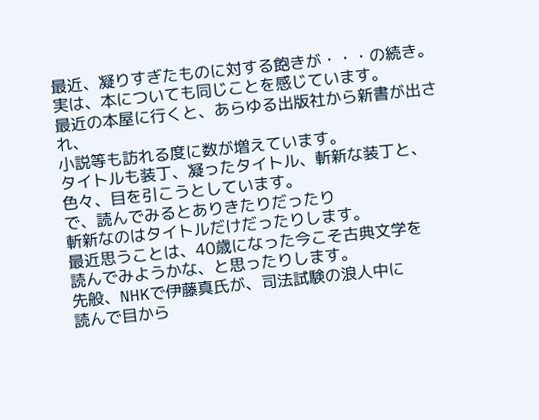最近、凝りすぎたものに対する飽きが・・・の続き。
実は、本についても同じことを感じています。
最近の本屋に行くと、あらゆる出版社から新書が出され、
小説等も訪れる度に数が増えています。
タイトルも装丁、凝ったタイトル、斬新な装丁と、
色々、目を引こうとしています。
で、読んでみるとありきたりだったり
斬新なのはタイトルだけだったりします。
最近思うことは、40歳になった今こそ古典文学を
読んでみようかな、と思ったりします。
先般、NHKで伊藤真氏が、司法試験の浪人中に
読んで目から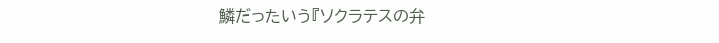鱗だったいう『ソクラテスの弁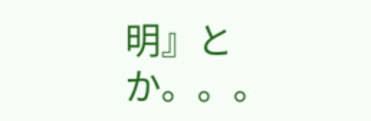明』とか。。。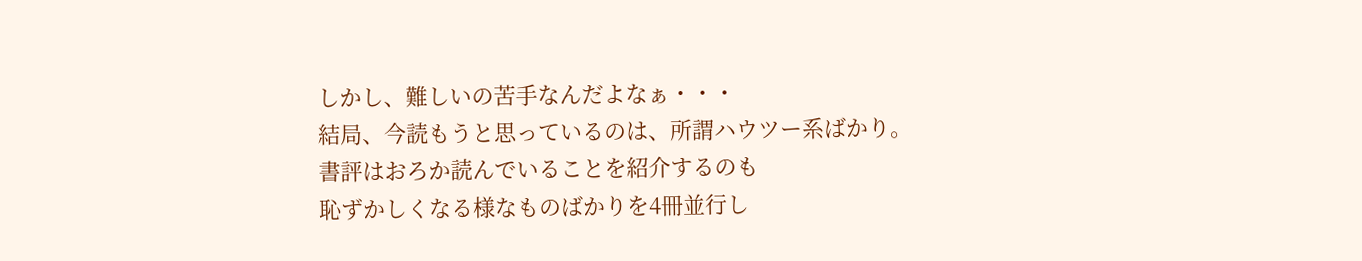しかし、難しいの苦手なんだよなぁ・・・
結局、今読もうと思っているのは、所謂ハウツー系ばかり。
書評はおろか読んでいることを紹介するのも
恥ずかしくなる様なものばかりを4冊並行し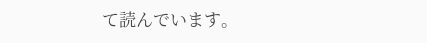て読んでいます。